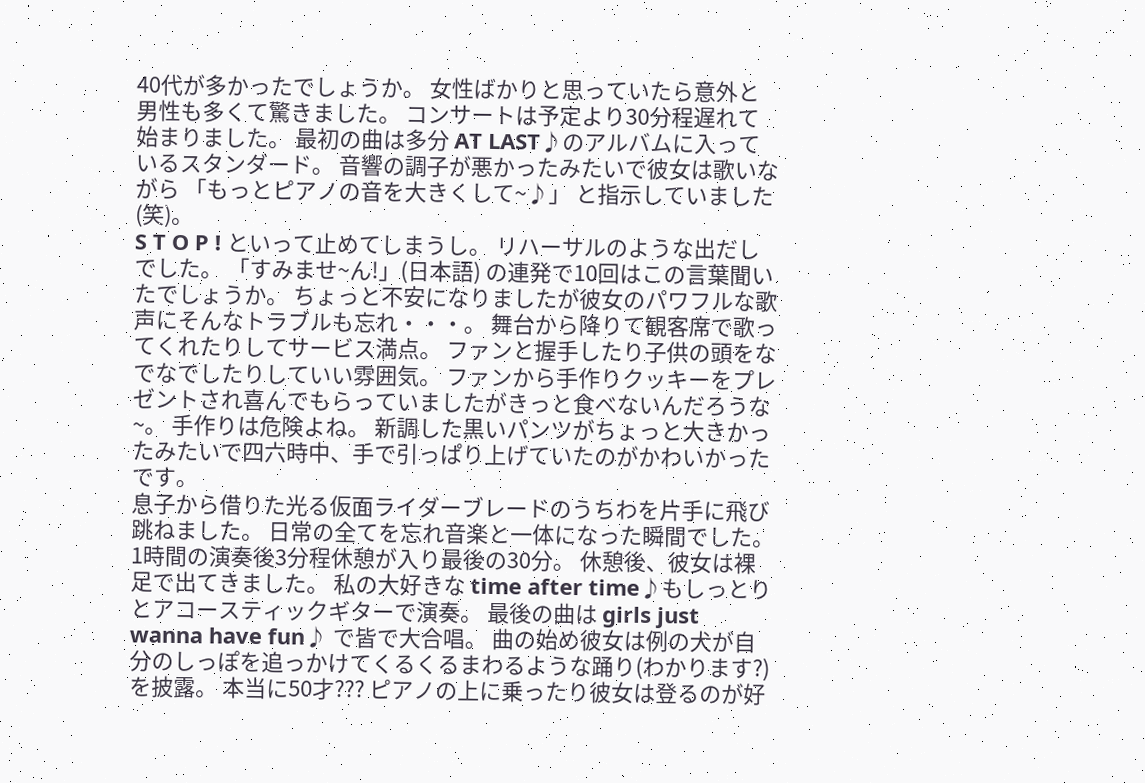40代が多かったでしょうか。 女性ばかりと思っていたら意外と男性も多くて驚きました。 コンサートは予定より30分程遅れて始まりました。 最初の曲は多分 AT LAST♪のアルバムに入っているスタンダード。 音響の調子が悪かったみたいで彼女は歌いながら 「もっとピアノの音を大きくして~♪」 と指示していました(笑)。
S T O P ! といって止めてしまうし。 リハーサルのような出だしでした。 「すみませ~ん!」(日本語) の連発で10回はこの言葉聞いたでしょうか。 ちょっと不安になりましたが彼女のパワフルな歌声にそんなトラブルも忘れ・・・。 舞台から降りて観客席で歌ってくれたりしてサービス満点。 ファンと握手したり子供の頭をなでなでしたりしていい雰囲気。 ファンから手作りクッキーをプレゼントされ喜んでもらっていましたがきっと食べないんだろうな~。 手作りは危険よね。 新調した黒いパンツがちょっと大きかったみたいで四六時中、手で引っぱり上げていたのがかわいかったです。
息子から借りた光る仮面ライダーブレードのうちわを片手に飛び跳ねました。 日常の全てを忘れ音楽と一体になった瞬間でした。 1時間の演奏後3分程休憩が入り最後の30分。 休憩後、彼女は裸足で出てきました。 私の大好きな time after time♪もしっとりとアコースティックギターで演奏。 最後の曲は girls just wanna have fun♪ で皆で大合唱。 曲の始め彼女は例の犬が自分のしっぽを追っかけてくるくるまわるような踊り(わかります?)を披露。 本当に50才??? ピアノの上に乗ったり彼女は登るのが好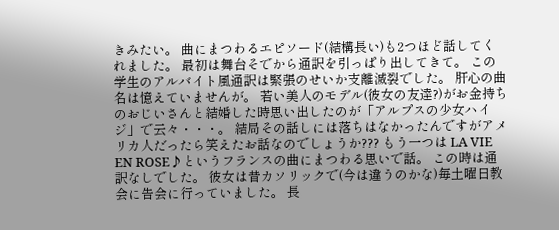きみたい。 曲にまつわるエピソード(結構長い)も2つほど話してくれました。 最初は舞台そでから通訳を引っぱり出してきて。 この学生のアルバイト風通訳は緊張のせいか支離滅裂でした。 肝心の曲名は憶えていませんが。 若い美人のモデル(彼女の友達?)がお金持ちのおじいさんと結婚した時思い出したのが「アルプスの少女ハイジ」で云々・・・。 結局その話しには落ちはなかったんですがアメリカ人だったら笑えたお話なのでしょうか??? もう一つは LA VIE EN ROSE♪というフランスの曲にまつわる思いで話。 この時は通訳なしでした。 彼女は昔カソリックで(今は違うのかな)毎土曜日教会に告会に行っていました。 長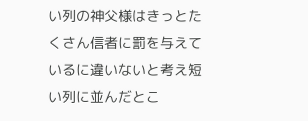い列の神父様はきっとたくさん信者に罰を与えているに違いないと考え短い列に並んだとこ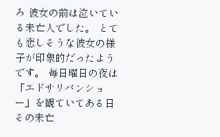ろ 彼女の前は泣いている未亡人でした。 とても悲しそうな彼女の様子が印象的だったようです。 毎日曜日の夜は「エドサリバンショー」を観ていてある日その未亡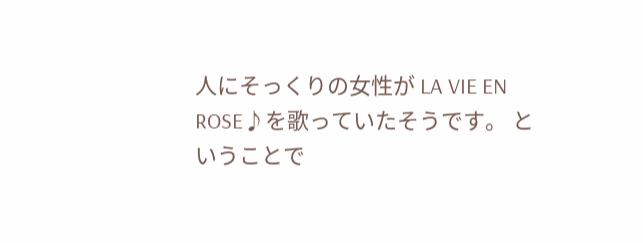人にそっくりの女性が LA VIE EN ROSE♪を歌っていたそうです。 ということで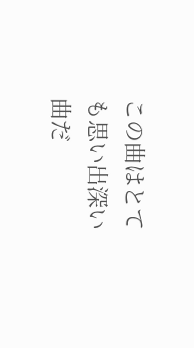この曲はとても思い出深い曲だ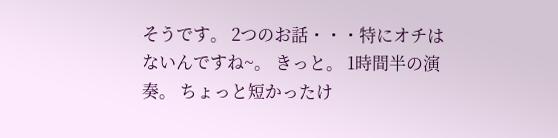そうです。 2つのお話・・・特にオチはないんですね~。 きっと。 1時間半の演奏。 ちょっと短かったけ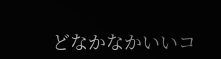どなかなかいいコ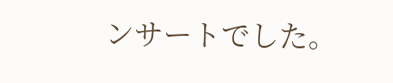ンサートでした。